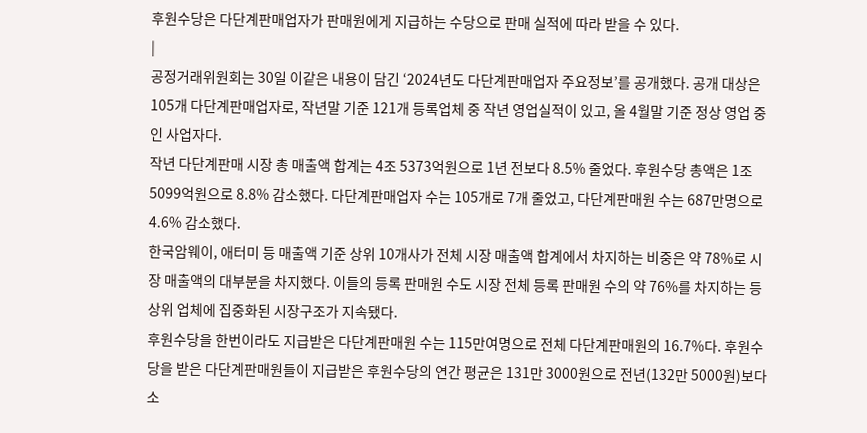후원수당은 다단계판매업자가 판매원에게 지급하는 수당으로 판매 실적에 따라 받을 수 있다.
|
공정거래위원회는 30일 이같은 내용이 담긴 ‘2024년도 다단계판매업자 주요정보’를 공개했다. 공개 대상은 105개 다단계판매업자로, 작년말 기준 121개 등록업체 중 작년 영업실적이 있고, 올 4월말 기준 정상 영업 중인 사업자다.
작년 다단계판매 시장 총 매출액 합계는 4조 5373억원으로 1년 전보다 8.5% 줄었다. 후원수당 총액은 1조 5099억원으로 8.8% 감소했다. 다단계판매업자 수는 105개로 7개 줄었고, 다단계판매원 수는 687만명으로 4.6% 감소했다.
한국암웨이, 애터미 등 매출액 기준 상위 10개사가 전체 시장 매출액 합계에서 차지하는 비중은 약 78%로 시장 매출액의 대부분을 차지했다. 이들의 등록 판매원 수도 시장 전체 등록 판매원 수의 약 76%를 차지하는 등 상위 업체에 집중화된 시장구조가 지속됐다.
후원수당을 한번이라도 지급받은 다단계판매원 수는 115만여명으로 전체 다단계판매원의 16.7%다. 후원수당을 받은 다단계판매원들이 지급받은 후원수당의 연간 평균은 131만 3000원으로 전년(132만 5000원)보다 소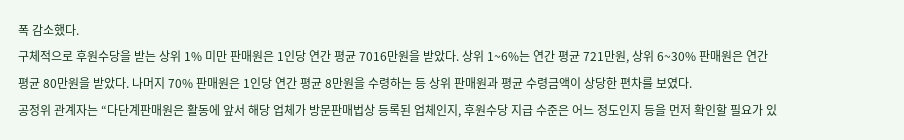폭 감소했다.
구체적으로 후원수당을 받는 상위 1% 미만 판매원은 1인당 연간 평균 7016만원을 받았다. 상위 1~6%는 연간 평균 721만원, 상위 6~30% 판매원은 연간 평균 80만원을 받았다. 나머지 70% 판매원은 1인당 연간 평균 8만원을 수령하는 등 상위 판매원과 평균 수령금액이 상당한 편차를 보였다.
공정위 관계자는 “다단계판매원은 활동에 앞서 해당 업체가 방문판매법상 등록된 업체인지, 후원수당 지급 수준은 어느 정도인지 등을 먼저 확인할 필요가 있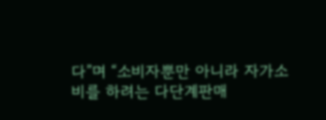다”며 “소비자뿐만 아니라 자가소비를 하려는 다단계판매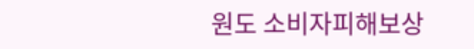원도 소비자피해보상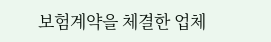보험계약을 체결한 업체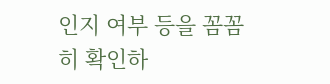인지 여부 등을 꼼꼼히 확인하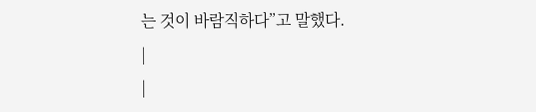는 것이 바람직하다”고 말했다.
|
|